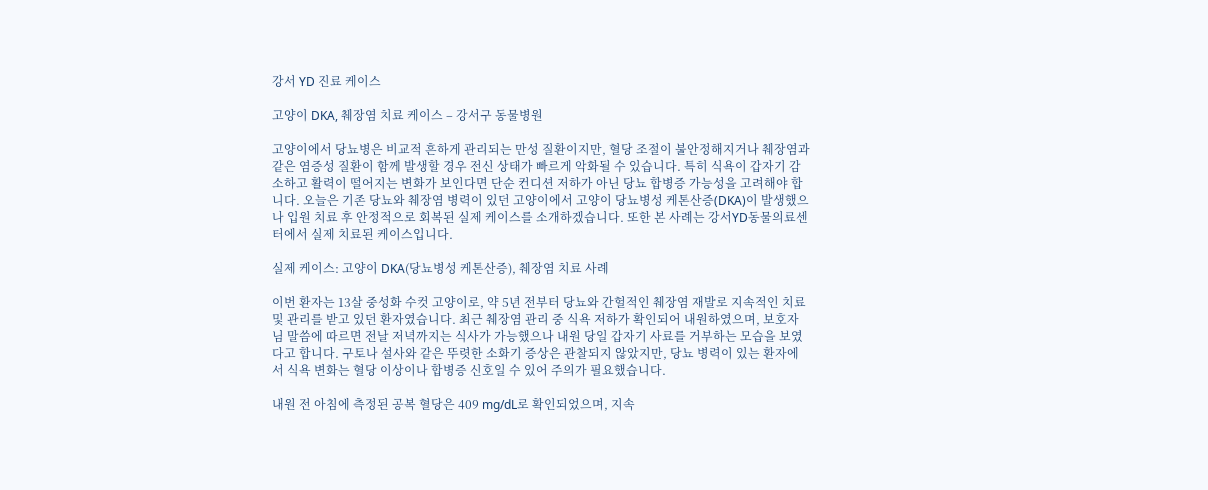강서 YD 진료 케이스

고양이 DKA, 췌장염 치료 케이스 – 강서구 동물병원

고양이에서 당뇨병은 비교적 흔하게 관리되는 만성 질환이지만, 혈당 조절이 불안정해지거나 췌장염과 같은 염증성 질환이 함께 발생할 경우 전신 상태가 빠르게 악화될 수 있습니다. 특히 식욕이 갑자기 감소하고 활력이 떨어지는 변화가 보인다면 단순 컨디션 저하가 아닌 당뇨 합병증 가능성을 고려해야 합니다. 오늘은 기존 당뇨와 췌장염 병력이 있던 고양이에서 고양이 당뇨병성 케톤산증(DKA)이 발생했으나 입원 치료 후 안정적으로 회복된 실제 케이스를 소개하겠습니다. 또한 본 사례는 강서YD동물의료센터에서 실제 치료된 케이스입니다.

실제 케이스: 고양이 DKA(당뇨병성 케톤산증), 췌장염 치료 사례

이번 환자는 13살 중성화 수컷 고양이로, 약 5년 전부터 당뇨와 간헐적인 췌장염 재발로 지속적인 치료 및 관리를 받고 있던 환자였습니다. 최근 췌장염 관리 중 식욕 저하가 확인되어 내원하였으며, 보호자님 말씀에 따르면 전날 저녁까지는 식사가 가능했으나 내원 당일 갑자기 사료를 거부하는 모습을 보였다고 합니다. 구토나 설사와 같은 뚜렷한 소화기 증상은 관찰되지 않았지만, 당뇨 병력이 있는 환자에서 식욕 변화는 혈당 이상이나 합병증 신호일 수 있어 주의가 필요했습니다.

내원 전 아침에 측정된 공복 혈당은 409 mg/dL로 확인되었으며, 지속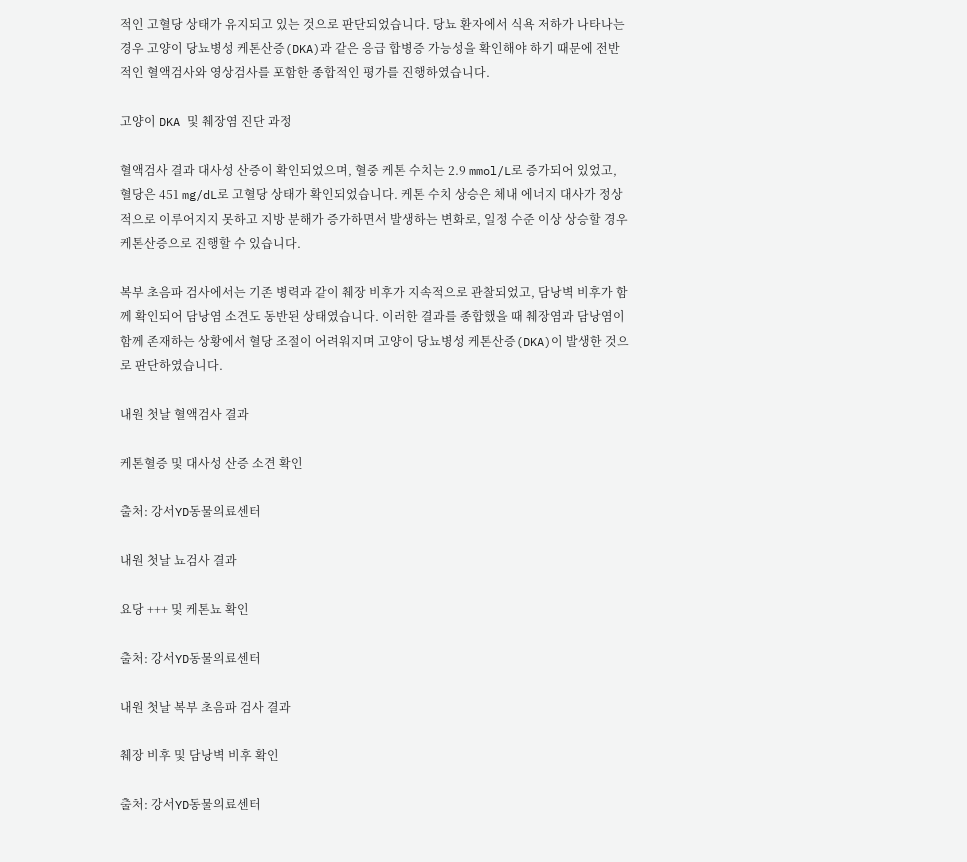적인 고혈당 상태가 유지되고 있는 것으로 판단되었습니다. 당뇨 환자에서 식욕 저하가 나타나는 경우 고양이 당뇨병성 케톤산증(DKA)과 같은 응급 합병증 가능성을 확인해야 하기 때문에 전반적인 혈액검사와 영상검사를 포함한 종합적인 평가를 진행하였습니다.

고양이 DKA 및 췌장염 진단 과정

혈액검사 결과 대사성 산증이 확인되었으며, 혈중 케톤 수치는 2.9 mmol/L로 증가되어 있었고, 혈당은 451 mg/dL로 고혈당 상태가 확인되었습니다. 케톤 수치 상승은 체내 에너지 대사가 정상적으로 이루어지지 못하고 지방 분해가 증가하면서 발생하는 변화로, 일정 수준 이상 상승할 경우 케톤산증으로 진행할 수 있습니다.

복부 초음파 검사에서는 기존 병력과 같이 췌장 비후가 지속적으로 관찰되었고, 담낭벽 비후가 함께 확인되어 담낭염 소견도 동반된 상태였습니다. 이러한 결과를 종합했을 때 췌장염과 담낭염이 함께 존재하는 상황에서 혈당 조절이 어려워지며 고양이 당뇨병성 케톤산증(DKA)이 발생한 것으로 판단하였습니다.

내원 첫날 혈액검사 결과

케톤혈증 및 대사성 산증 소견 확인

출처: 강서YD동물의료센터

내원 첫날 뇨검사 결과

요당 +++ 및 케톤뇨 확인

출처: 강서YD동물의료센터

내원 첫날 복부 초음파 검사 결과

췌장 비후 및 담낭벽 비후 확인

출처: 강서YD동물의료센터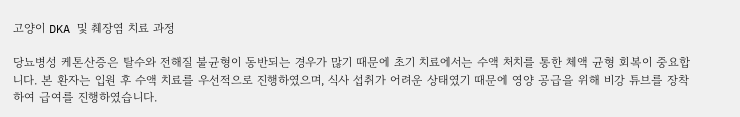고양이 DKA 및 췌장염 치료 과정

당뇨병성 케톤산증은 탈수와 전해질 불균형이 동반되는 경우가 많기 때문에 초기 치료에서는 수액 처치를 통한 체액 균형 회복이 중요합니다. 본 환자는 입원 후 수액 치료를 우선적으로 진행하였으며, 식사 섭취가 어려운 상태였기 때문에 영양 공급을 위해 비강 튜브를 장착하여 급여를 진행하였습니다.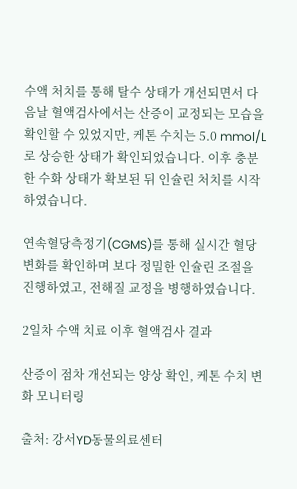수액 처치를 통해 탈수 상태가 개선되면서 다음날 혈액검사에서는 산증이 교정되는 모습을 확인할 수 있었지만, 케톤 수치는 5.0 mmol/L로 상승한 상태가 확인되었습니다. 이후 충분한 수화 상태가 확보된 뒤 인슐린 처치를 시작하였습니다.

연속혈당측정기(CGMS)를 통해 실시간 혈당 변화를 확인하며 보다 정밀한 인슐린 조절을 진행하였고, 전해질 교정을 병행하였습니다.

2일차 수액 치료 이후 혈액검사 결과

산증이 점차 개선되는 양상 확인, 케톤 수치 변화 모니터링

출처: 강서YD동물의료센터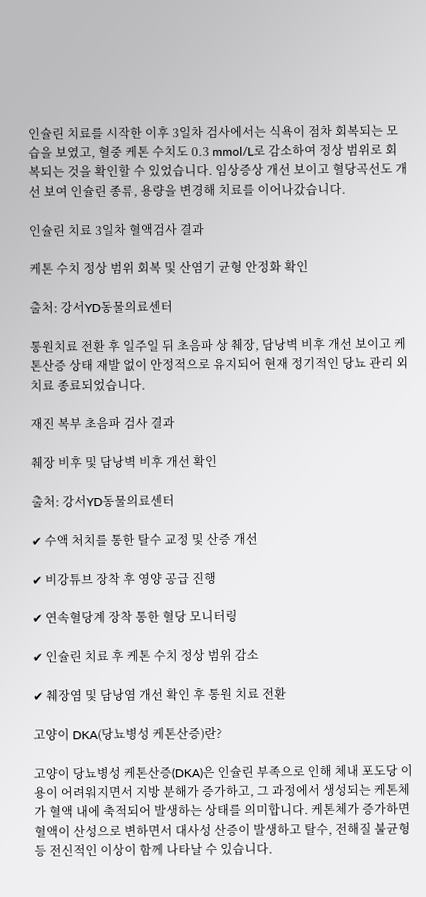인슐린 치료를 시작한 이후 3일차 검사에서는 식욕이 점차 회복되는 모습을 보였고, 혈중 케톤 수치도 0.3 mmol/L로 감소하여 정상 범위로 회복되는 것을 확인할 수 있었습니다. 임상증상 개선 보이고 혈당곡선도 개선 보여 인슐린 종류, 용량을 변경해 치료를 이어나갔습니다.

인슐린 치료 3일차 혈액검사 결과

케톤 수치 정상 범위 회복 및 산염기 균형 안정화 확인

출처: 강서YD동물의료센터

통원치료 전환 후 일주일 뒤 초음파 상 췌장, 담낭벽 비후 개선 보이고 케톤산증 상태 재발 없이 안정적으로 유지되어 현재 정기적인 당뇨 관리 외 치료 종료되었습니다.

재진 복부 초음파 검사 결과

췌장 비후 및 담낭벽 비후 개선 확인

출처: 강서YD동물의료센터

✔ 수액 처치를 통한 탈수 교정 및 산증 개선

✔ 비강튜브 장착 후 영양 공급 진행

✔ 연속혈당계 장착 통한 혈당 모니터링

✔ 인슐린 치료 후 케톤 수치 정상 범위 감소

✔ 췌장염 및 담낭염 개선 확인 후 통원 치료 전환

고양이 DKA(당뇨병성 케톤산증)란?

고양이 당뇨병성 케톤산증(DKA)은 인슐린 부족으로 인해 체내 포도당 이용이 어려워지면서 지방 분해가 증가하고, 그 과정에서 생성되는 케톤체가 혈액 내에 축적되어 발생하는 상태를 의미합니다. 케톤체가 증가하면 혈액이 산성으로 변하면서 대사성 산증이 발생하고 탈수, 전해질 불균형 등 전신적인 이상이 함께 나타날 수 있습니다.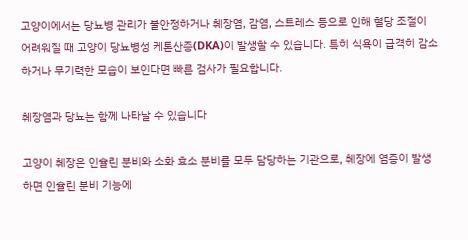고양이에서는 당뇨병 관리가 불안정하거나 췌장염, 감염, 스트레스 등으로 인해 혈당 조절이 어려워질 때 고양이 당뇨병성 케톤산증(DKA)이 발생할 수 있습니다. 특히 식욕이 급격히 감소하거나 무기력한 모습이 보인다면 빠른 검사가 필요합니다.

췌장염과 당뇨는 함께 나타날 수 있습니다

고양이 췌장은 인슐린 분비와 소화 효소 분비를 모두 담당하는 기관으로, 췌장에 염증이 발생하면 인슐린 분비 기능에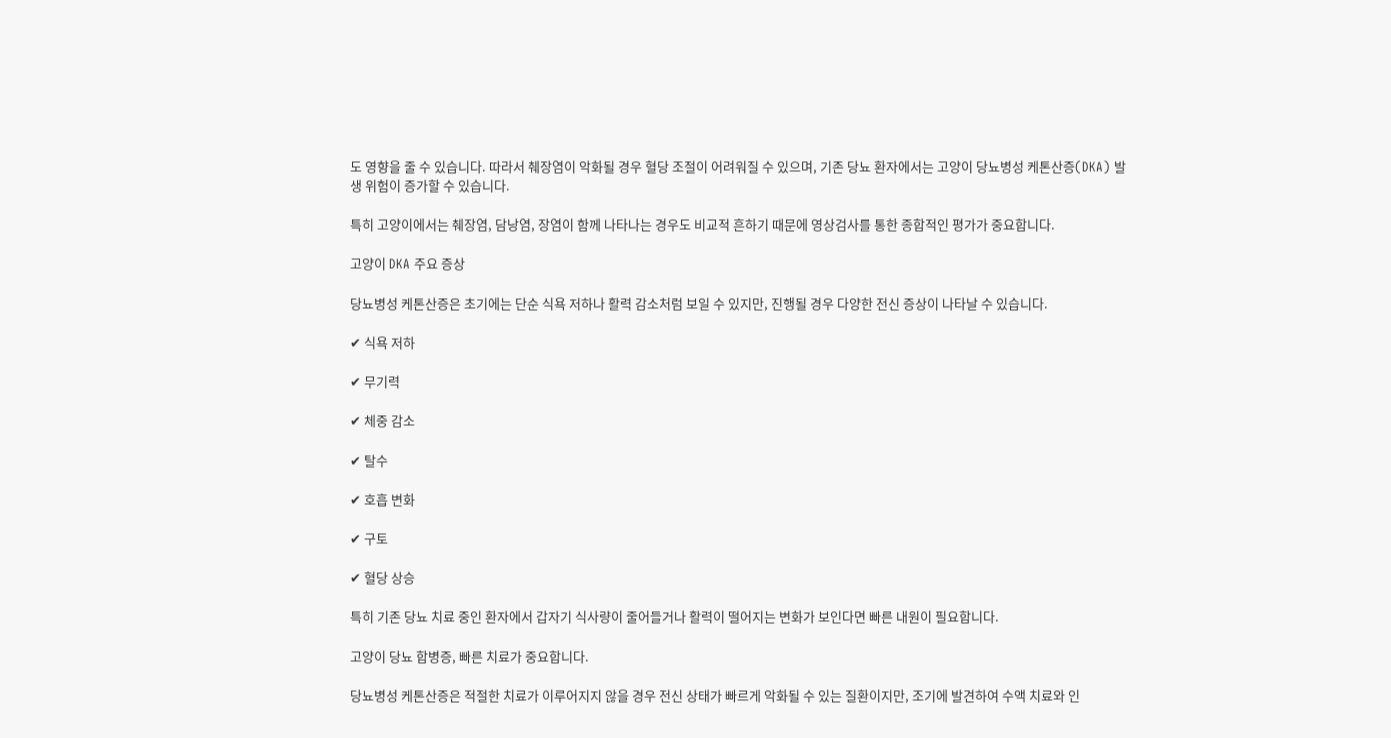도 영향을 줄 수 있습니다. 따라서 췌장염이 악화될 경우 혈당 조절이 어려워질 수 있으며, 기존 당뇨 환자에서는 고양이 당뇨병성 케톤산증(DKA) 발생 위험이 증가할 수 있습니다.

특히 고양이에서는 췌장염, 담낭염, 장염이 함께 나타나는 경우도 비교적 흔하기 때문에 영상검사를 통한 종합적인 평가가 중요합니다.

고양이 DKA 주요 증상

당뇨병성 케톤산증은 초기에는 단순 식욕 저하나 활력 감소처럼 보일 수 있지만, 진행될 경우 다양한 전신 증상이 나타날 수 있습니다.

✔ 식욕 저하

✔ 무기력

✔ 체중 감소

✔ 탈수

✔ 호흡 변화

✔ 구토

✔ 혈당 상승

특히 기존 당뇨 치료 중인 환자에서 갑자기 식사량이 줄어들거나 활력이 떨어지는 변화가 보인다면 빠른 내원이 필요합니다.

고양이 당뇨 합병증, 빠른 치료가 중요합니다.

당뇨병성 케톤산증은 적절한 치료가 이루어지지 않을 경우 전신 상태가 빠르게 악화될 수 있는 질환이지만, 조기에 발견하여 수액 치료와 인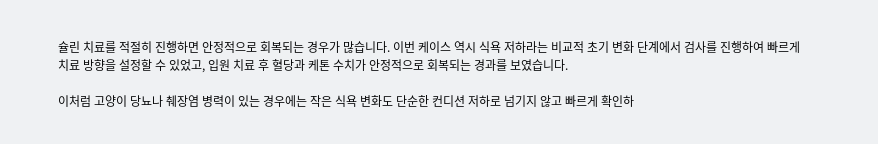슐린 치료를 적절히 진행하면 안정적으로 회복되는 경우가 많습니다. 이번 케이스 역시 식욕 저하라는 비교적 초기 변화 단계에서 검사를 진행하여 빠르게 치료 방향을 설정할 수 있었고, 입원 치료 후 혈당과 케톤 수치가 안정적으로 회복되는 경과를 보였습니다.

이처럼 고양이 당뇨나 췌장염 병력이 있는 경우에는 작은 식욕 변화도 단순한 컨디션 저하로 넘기지 않고 빠르게 확인하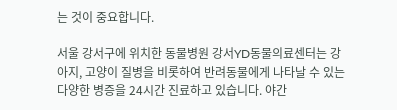는 것이 중요합니다.

서울 강서구에 위치한 동물병원 강서YD동물의료센터는 강아지, 고양이 질병을 비롯하여 반려동물에게 나타날 수 있는 다양한 병증을 24시간 진료하고 있습니다. 야간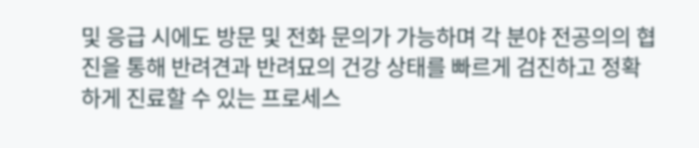및 응급 시에도 방문 및 전화 문의가 가능하며 각 분야 전공의의 협진을 통해 반려견과 반려묘의 건강 상태를 빠르게 검진하고 정확하게 진료할 수 있는 프로세스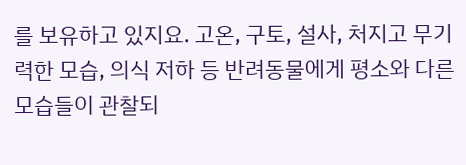를 보유하고 있지요. 고온, 구토, 설사, 처지고 무기력한 모습, 의식 저하 등 반려동물에게 평소와 다른 모습들이 관찰되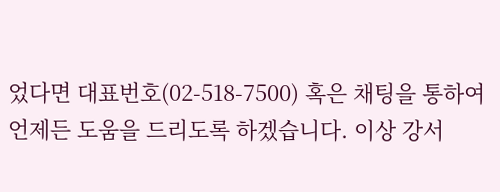었다면 대표번호(02-518-7500) 혹은 채팅을 통하여 언제든 도움을 드리도록 하겠습니다. 이상 강서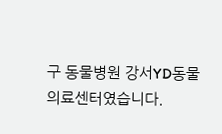구 동물병원 강서YD동물의료센터였습니다.